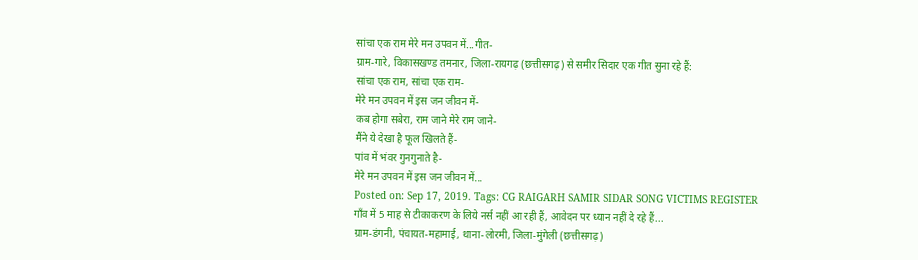सांचा एक राम मेरे मन उपवन में...गीत-
ग्राम-गारे, विकासखण्ड तमनार, जिला-रायगढ़ (छत्तीसगढ़) से समीर सिदार एक गीत सुना रहे हैं:
सांचा एक राम, सांचा एक राम-
मेरे मन उपवन में इस जन जीवन में-
कब होगा सबेरा, राम जाने मेरे राम जाने-
मैंने ये देखा है फूल खिलते हैं-
पांव में भंवर गुनगुनाते है-
मेरे मन उपवन में इस जन जीवन में...
Posted on: Sep 17, 2019. Tags: CG RAIGARH SAMIR SIDAR SONG VICTIMS REGISTER
गाँव में 5 माह से टीकाकरण के लिये नर्स नहीं आ रही हैं, आवेदन पर ध्यान नहीं दे रहे हैं...
ग्राम-डंगनी, पंचायत-महामाई, थाना-लोरमी, जिला-मुंगेली (छत्तीसगढ़)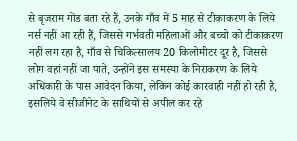से बृजराम गोंड बता रहे हैं, उनके गाँव में 5 माह से टीकाकरण के लिये नर्स नहीं आ रही हैं, जिससे गर्भवती महिलाओं और बच्चो को टीकाकरण नहीं लग रहा है, गाँव से चिकित्सालय 20 किलोमीटर दूर है, जिससे लोग वहां नहीं जा पाते, उन्होंने इस समस्या के निराकरण के लिये अधिकारी के पास आवेदन किया, लेकिन कोई कारवाही नहीं हो रही है, इसलिये वे सीजीनेट के साथियों से अपील कर रहे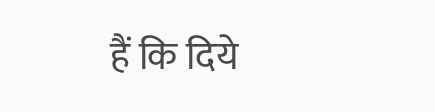हैं कि दिये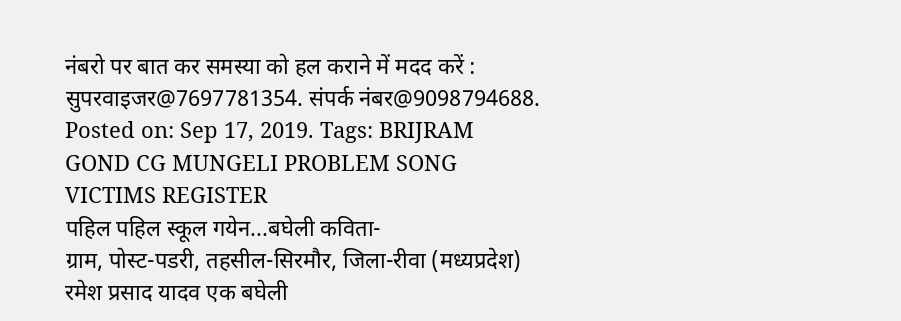नंबरो पर बात कर समस्या को हल कराने में मदद करें : सुपरवाइजर@7697781354. संपर्क नंबर@9098794688.
Posted on: Sep 17, 2019. Tags: BRIJRAM GOND CG MUNGELI PROBLEM SONG VICTIMS REGISTER
पहिल पहिल स्कूल गयेन...बघेली कविता-
ग्राम, पोस्ट-पडरी, तहसील-सिरमौर, जिला-रीवा (मध्यप्रदेश) रमेश प्रसाद यादव एक बघेली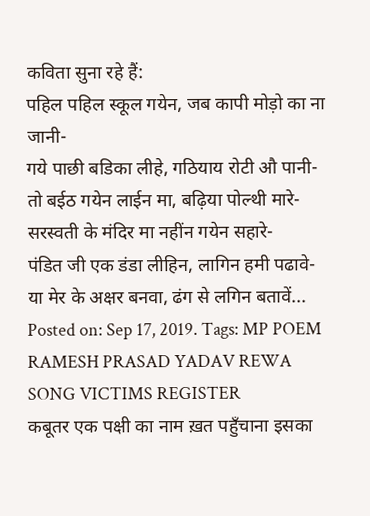कविता सुना रहे हैं:
पहिल पहिल स्कूल गयेन, जब कापी मोड़ो का ना जानी-
गये पाछी बडिका लीहे, गठियाय रोटी औ पानी-
तो बईठ गयेन लाईन मा, बढ़िया पोल्थी मारे-
सरस्वती के मंदिर मा नहींन गयेन सहारे-
पंडित जी एक डंडा लीहिन, लागिन हमी पढावे-
या मेर के अक्षर बनवा, ढंग से लगिन बतावें...
Posted on: Sep 17, 2019. Tags: MP POEM RAMESH PRASAD YADAV REWA SONG VICTIMS REGISTER
कबूतर एक पक्षी का नाम ख़त पहुँचाना इसका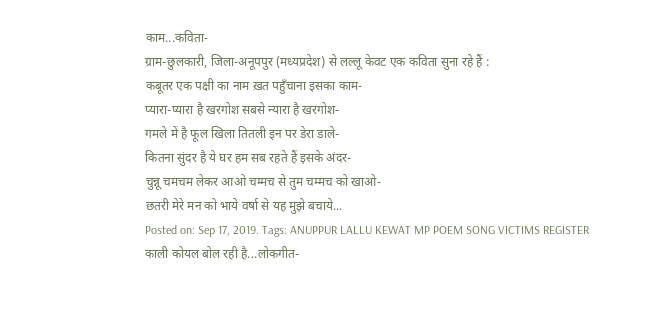काम...कविता-
ग्राम-छुलकारी, जिला-अनूपपुर (मध्यप्रदेश) से लल्लू केवट एक कविता सुना रहे हैं :
कबूतर एक पक्षी का नाम ख़त पहुँचाना इसका काम-
प्यारा-प्यारा है खरगोश सबसे न्यारा है खरगोश-
गमले में है फूल खिला तितली इन पर डेरा डाले-
कितना सुंदर है ये घर हम सब रहते हैं इसके अंदर-
चुन्नू चमचम लेकर आओ चम्मच से तुम चम्मच को खाओ-
छतरी मेरे मन को भाये वर्षा से यह मुझे बचाये...
Posted on: Sep 17, 2019. Tags: ANUPPUR LALLU KEWAT MP POEM SONG VICTIMS REGISTER
काली कोयल बोल रही है...लोकगीत-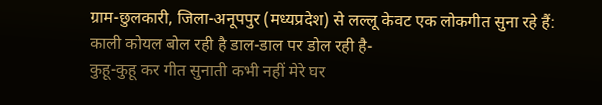ग्राम-छुलकारी, जिला-अनूपपुर (मध्यप्रदेश) से लल्लू केवट एक लोकगीत सुना रहे हैं:
काली कोयल बोल रही है डाल-डाल पर डोल रही है-
कुहू-कुहू कर गीत सुनाती कभी नहीं मेरे घर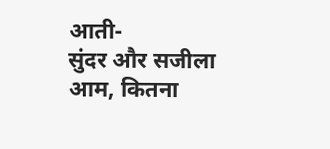आती-
सुंदर और सजीला आम, कितना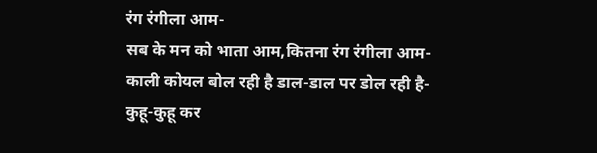रंग रंगीला आम-
सब के मन को भाता आम,कितना रंग रंगीला आम-
काली कोयल बोल रही है डाल-डाल पर डोल रही है-
कुहू-कुहू कर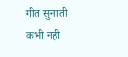गीत सुनाती कभी नही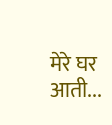मेरे घर आती...